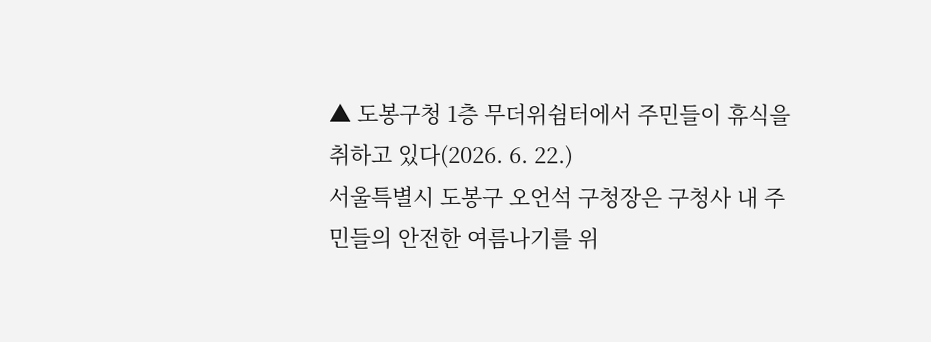▲ 도봉구청 1층 무더위쉼터에서 주민들이 휴식을 취하고 있다(2026. 6. 22.)
서울특별시 도봉구 오언석 구청장은 구청사 내 주민들의 안전한 여름나기를 위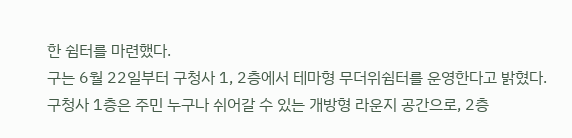한 쉼터를 마련했다.
구는 6월 22일부터 구청사 1, 2층에서 테마형 무더위쉼터를 운영한다고 밝혔다.
구청사 1층은 주민 누구나 쉬어갈 수 있는 개방형 라운지 공간으로, 2층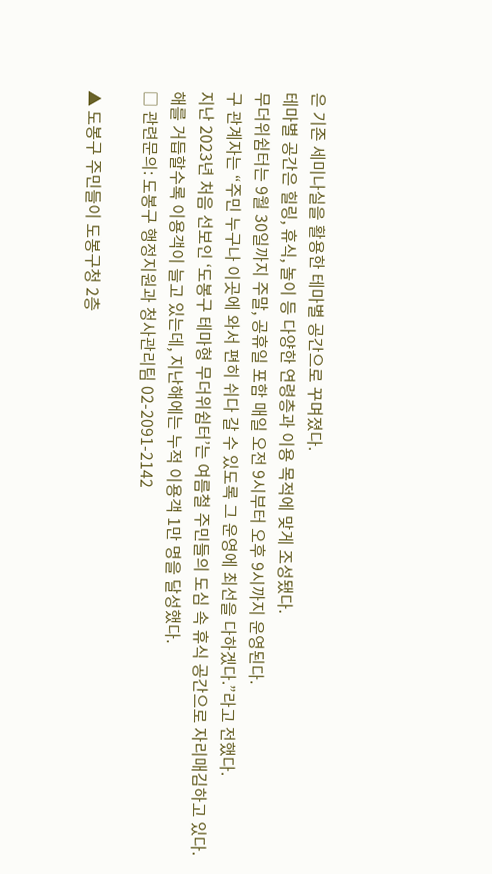은 기존 세미나실을 활용한 테마별 공간으로 꾸며졌다.
테마별 공간은 힐링, 휴식, 놀이 등 다양한 연령층과 이용 목적에 맞게 조성됐다.
무더위쉼터는 9월 30일까지 주말, 공휴일 포함 매일 오전 9시부터 오후 9시까지 운영된다.
구 관계자는 “주민 누구나 이곳에 와서 편히 쉬다 갈 수 있도록 그 운영에 최선을 다하겠다.”라고 전했다.
지난 2023년 처음 선보인 ‘도봉구 테마형 무더위쉼터’는 여름철 주민들의 도심 속 휴식 공간으로 자리매김하고 있다.
해를 거듭할수록 이용객이 늘고 있는데, 지난해에는 누적 이용객 1만 명을 달성했다.
□ 관련문의: 도봉구 행정지원과 청사관리팀 02-2091-2142

▲ 도봉구 주민들이 도봉구청 2층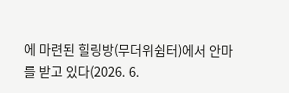에 마련된 힐링방(무더위쉼터)에서 안마를 받고 있다(2026. 6.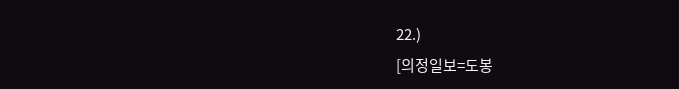22.)
[의정일보=도봉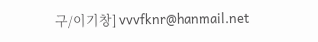구/이기창] vvvfknr@hanmail.net